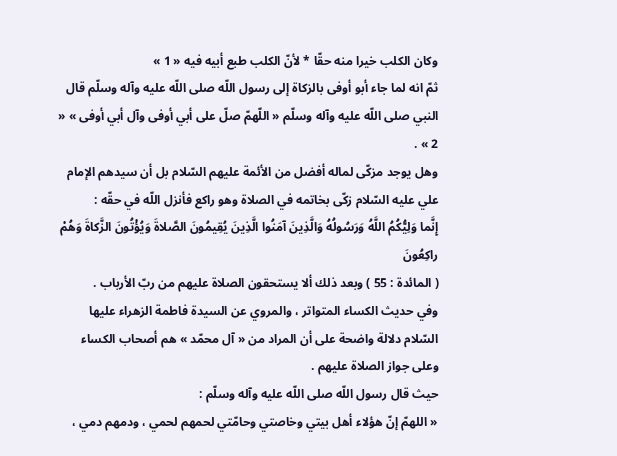وكان الكلب خيرا منه حقّا * لأنّ الكلب طبع أبيه فيه « 1 »
ثمّ انه لما جاء أبو أوفى بالزكاة إلى رسول اللّه صلى اللّه عليه وآله وسلّم قال النبي صلى اللّه عليه وآله وسلّم « اللّهمّ صلّ على أبي أوفى وآل أبي أوفى » « 2 » .
وهل يوجد مزكّى لماله أفضل من الأئمة عليهم السّلام بل أن سيدهم الإمام علي عليه السّلام زكّى بخاتمه في الصلاة وهو راكع فأنزل اللّه في حقّه :
إِنَّما وَلِيُّكُمُ اللَّهُ وَرَسُولُهُ وَالَّذِينَ آمَنُوا الَّذِينَ يُقِيمُونَ الصَّلاةَ وَيُؤْتُونَ الزَّكاةَ وَهُمْ راكِعُونَ
( المائدة : 55 ) وبعد ذلك ألا يستحقون الصلاة عليهم من ربّ الأرباب .
وفي حديث الكساء المتواتر ، والمروي عن السيدة فاطمة الزهراء عليها السّلام دلالة واضحة على أن المراد من « آل محمّد » هم أصحاب الكساء وعلى جواز الصلاة عليهم .
حيث قال رسول اللّه صلى اللّه عليه وآله وسلّم :
« اللهمّ إنّ هؤلاء أهل بيتي وخاصتي وحامّتي لحمهم لحمي ، ودمهم دمي ،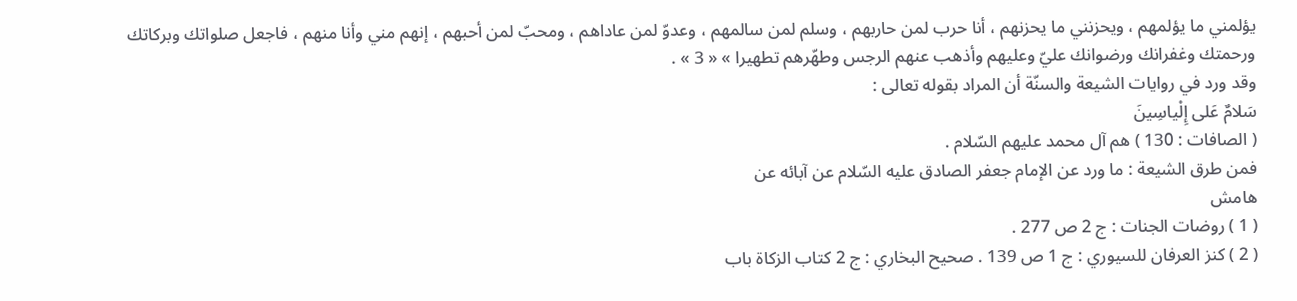يؤلمني ما يؤلمهم ، ويحزنني ما يحزنهم ، أنا حرب لمن حاربهم ، وسلم لمن سالمهم ، وعدوّ لمن عاداهم ، ومحبّ لمن أحبهم ، إنهم مني وأنا منهم ، فاجعل صلواتك وبركاتك ورحمتك وغفرانك ورضوانك عليّ وعليهم وأذهب عنهم الرجس وطهّرهم تطهيرا » « 3 » .
وقد ورد في روايات الشيعة والسنّة أن المراد بقوله تعالى :
سَلامٌ عَلى إِلْياسِينَ
( الصافات : 130 ) هم آل محمد عليهم السّلام .
فمن طرق الشيعة : ما ورد عن الإمام جعفر الصادق عليه السّلام عن آبائه عن
هامش
( 1 ) روضات الجنات : ج 2 ص 277 .
( 2 ) كنز العرفان للسيوري : ج 1 ص 139 . صحيح البخاري : ج 2 كتاب الزكاة باب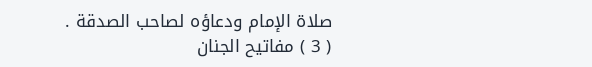صلاة الإمام ودعاؤه لصاحب الصدقة .
( 3 ) مفاتيح الجنان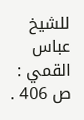للشيخ عباس القمي : ص 406 .